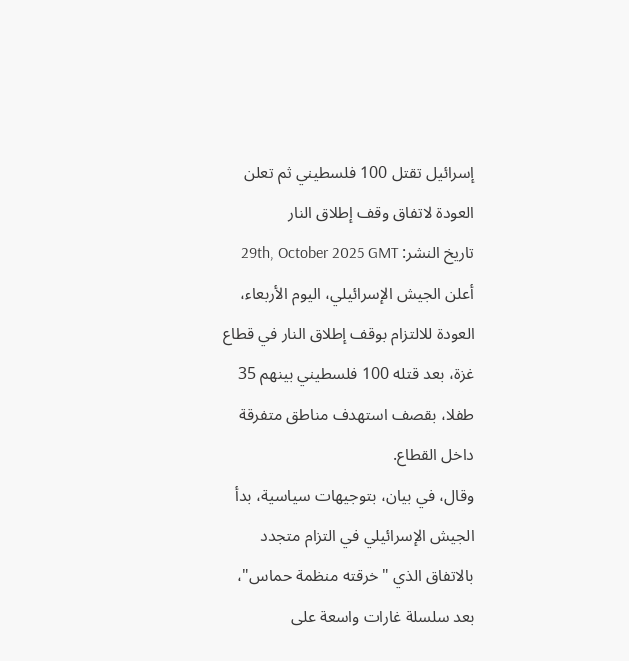إسرائيل تقتل 100 فلسطيني ثم تعلن العودة لاتفاق وقف إطلاق النار
تاريخ النشر: 29th, October 2025 GMT
أعلن الجيش الإسرائيلي، اليوم الأربعاء، العودة للالتزام بوقف إطلاق النار في قطاع غزة، بعد قتله 100 فلسطيني بينهم 35 طفلا، بقصف استهدف مناطق متفرقة داخل القطاع.
وقال، في بيان، بتوجيهات سياسية، بدأ الجيش الإسرائيلي في التزام متجدد بالاتفاق الذي "خرقته منظمة حماس"، بعد سلسلة غارات واسعة على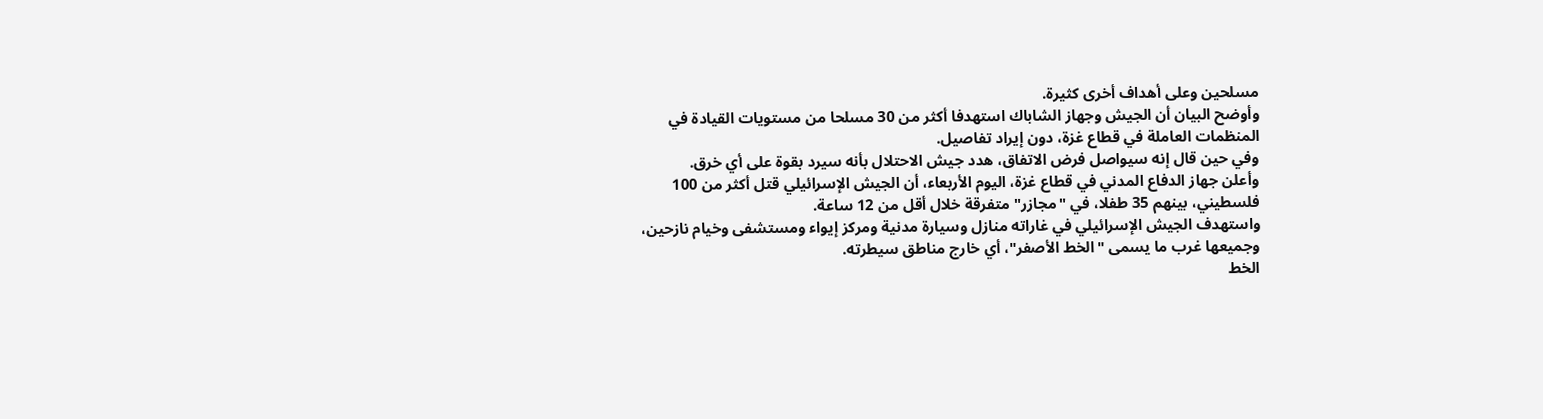مسلحين وعلى أهداف أخرى كثيرة.
وأوضح البيان أن الجيش وجهاز الشاباك استهدفا أكثر من 30 مسلحا من مستويات القيادة في المنظمات العاملة في قطاع غزة، دون إيراد تفاصيل.
وفي حين قال إنه سيواصل فرض الاتفاق، هدد جيش الاحتلال بأنه سيرد بقوة على أي خرق.
وأعلن جهاز الدفاع المدني في قطاع غزة، اليوم الأربعاء، أن الجيش الإسرائيلي قتل أكثر من 100 فلسطيني، بينهم 35 طفلا، في "مجازر" متفرقة خلال أقل من 12 ساعة.
واستهدف الجيش الإسرائيلي في غاراته منازل وسيارة مدنية ومركز إيواء ومستشفى وخيام نازحين، وجميعها غرب ما يسمى "الخط الأصفر"، أي خارج مناطق سيطرته.
الخط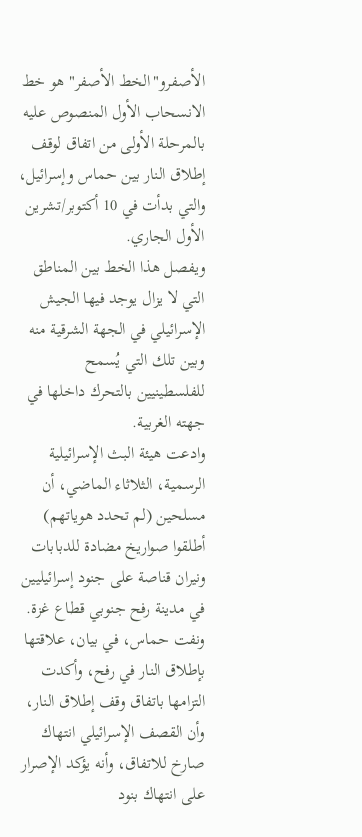الأصفرو"الخط الأصفر" هو خط الانسحاب الأول المنصوص عليه بالمرحلة الأولى من اتفاق لوقف إطلاق النار بين حماس وإسرائيل، والتي بدأت في 10 أكتوبر/تشرين الأول الجاري.
ويفصل هذا الخط بين المناطق التي لا يزال يوجد فيها الجيش الإسرائيلي في الجهة الشرقية منه وبين تلك التي يُسمح للفلسطينيين بالتحرك داخلها في جهته الغربية.
وادعت هيئة البث الإسرائيلية الرسمية، الثلاثاء الماضي، أن مسلحين (لم تحدد هوياتهم) أطلقوا صواريخ مضادة للدبابات ونيران قناصة على جنود إسرائيليين في مدينة رفح جنوبي قطاع غزة.
ونفت حماس، في بيان، علاقتها بإطلاق النار في رفح، وأكدت التزامها باتفاق وقف إطلاق النار، وأن القصف الإسرائيلي انتهاك صارخ للاتفاق، وأنه يؤكد الإصرار على انتهاك بنود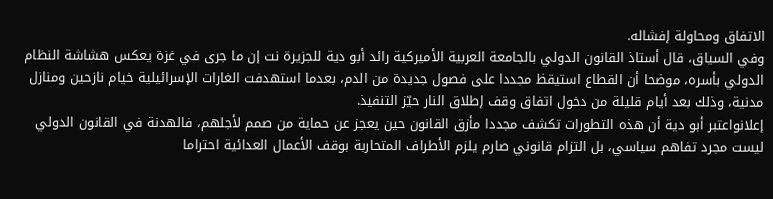الاتفاق ومحاولة إفشاله.
وفي السياق، قال أستاذ القانون الدولي بالجامعة العربية الأميركية رائد أبو دية للجزيرة نت إن ما جرى في غزة يعكس هشاشة النظام الدولي بأسره، موضحا أن القطاع استيقظ مجددا على فصول جديدة من الدم، بعدما استهدفت الغارات الإسرائيلية خيام نازحين ومنازل مدنية، وذلك بعد أيام قليلة من دخول اتفاق وقف إطلاق النار حيّز التنفيذ.
إعلانواعتبر أبو دية أن هذه التطورات تكشف مجددا مأزق القانون حين يعجز عن حماية من صمم لأجلهم، فالهدنة في القانون الدولي ليست مجرد تفاهم سياسي، بل التزام قانوني صارم يلزم الأطراف المتحاربة بوقف الأعمال العدائية احتراما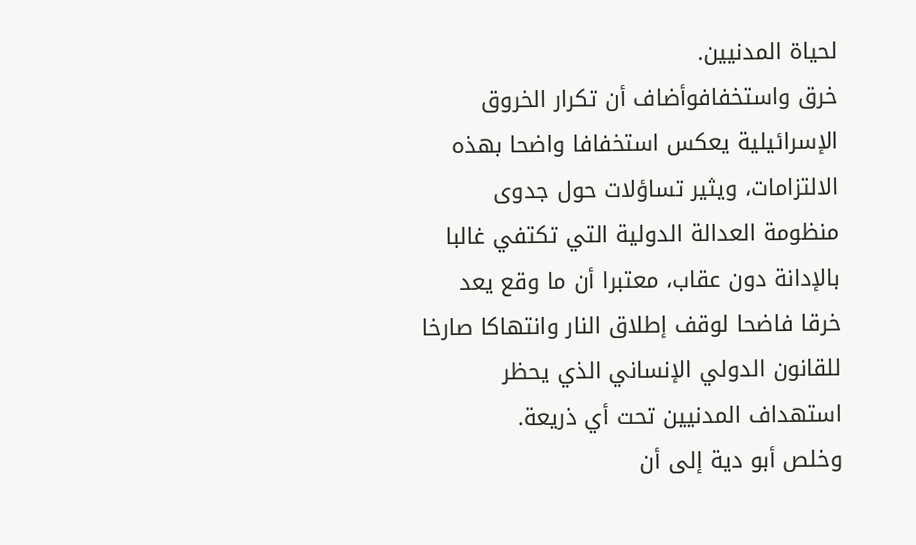لحياة المدنيين.
خرق واستخفافوأضاف أن تكرار الخروق الإسرائيلية يعكس استخفافا واضحا بهذه الالتزامات، ويثير تساؤلات حول جدوى منظومة العدالة الدولية التي تكتفي غالبا بالإدانة دون عقاب، معتبرا أن ما وقع يعد خرقا فاضحا لوقف إطلاق النار وانتهاكا صارخا للقانون الدولي الإنساني الذي يحظر استهداف المدنيين تحت أي ذريعة.
وخلص أبو دية إلى أن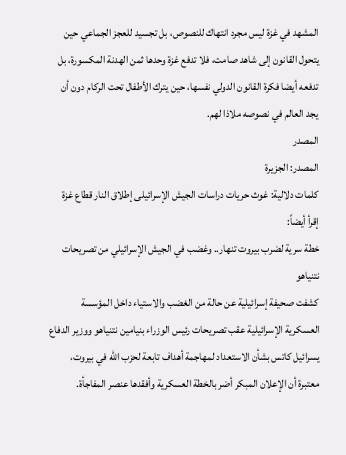المشهد في غزة ليس مجرد انتهاك للنصوص، بل تجسيد للعجز الجماعي حين يتحول القانون إلى شاهد صامت، فلا تدفع غزة وحدها ثمن الهدنة المكسورة، بل تدفعه أيضا فكرة القانون الدولي نفسها، حين يترك الأطفال تحت الركام دون أن يجد العالم في نصوصه ملاذا لهم.
المصدر
المصدر: الجزيرة
كلمات دلالية: غوث حريات دراسات الجیش الإسرائیلی إطلاق النار قطاع غزة
إقرأ أيضاً:
خطة سرية لضرب بيروت تنهار.. وغضب في الجيش الإسرائيلي من تصريحات نتنياهو
كشفت صحيفة إسرائيلية عن حالة من الغضب والاستياء داخل المؤسسة العسكرية الإسرائيلية عقب تصريحات رئيس الوزراء بنيامين نتنياهو ووزير الدفاع يسرائيل كاتس بشأن الاستعداد لمهاجمة أهداف تابعة لحزب الله في بيروت، معتبرة أن الإعلان المبكر أضر بالخطة العسكرية وأفقدها عنصر المفاجأة.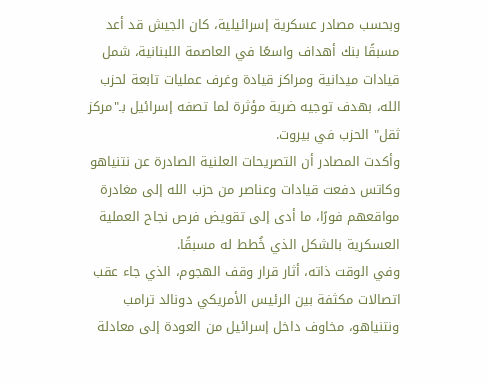وبحسب مصادر عسكرية إسرائيلية، كان الجيش قد أعد مسبقًا بنك أهداف واسعًا في العاصمة اللبنانية، شمل قيادات ميدانية ومراكز قيادة وغرف عمليات تابعة لحزب الله، بهدف توجيه ضربة مؤثرة لما تصفه إسرائيل بـ"مركز ثقل" الحزب في بيروت.
وأكدت المصادر أن التصريحات العلنية الصادرة عن نتنياهو وكاتس دفعت قيادات وعناصر من حزب الله إلى مغادرة مواقعهم فورًا، ما أدى إلى تقويض فرص نجاح العملية العسكرية بالشكل الذي خُطط له مسبقًا.
وفي الوقت ذاته، أثار قرار وقف الهجوم، الذي جاء عقب اتصالات مكثفة بين الرئيس الأمريكي دونالد ترامب ونتنياهو، مخاوف داخل إسرائيل من العودة إلى معادلة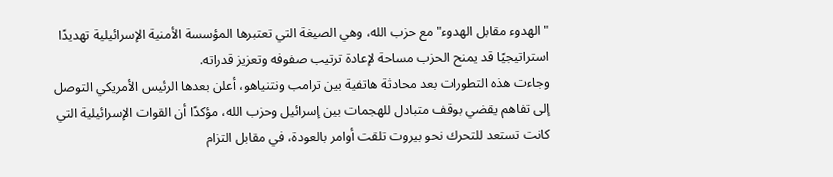"الهدوء مقابل الهدوء" مع حزب الله، وهي الصيغة التي تعتبرها المؤسسة الأمنية الإسرائيلية تهديدًا استراتيجيًا قد يمنح الحزب مساحة لإعادة ترتيب صفوفه وتعزيز قدراته.
وجاءت هذه التطورات بعد محادثة هاتفية بين ترامب ونتنياهو، أعلن بعدها الرئيس الأمريكي التوصل إلى تفاهم يقضي بوقف متبادل للهجمات بين إسرائيل وحزب الله، مؤكدًا أن القوات الإسرائيلية التي كانت تستعد للتحرك نحو بيروت تلقت أوامر بالعودة، في مقابل التزام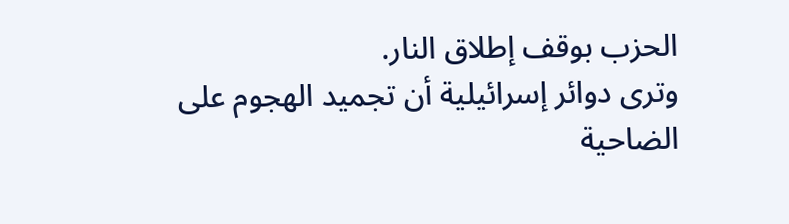الحزب بوقف إطلاق النار.
وترى دوائر إسرائيلية أن تجميد الهجوم على الضاحية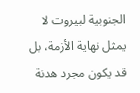الجنوبية لبيروت لا يمثل نهاية الأزمة، بل قد يكون مجرد هدنة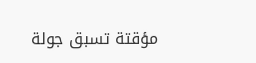مؤقتة تسبق جولة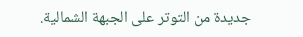جديدة من التوتر على الجبهة الشمالية.